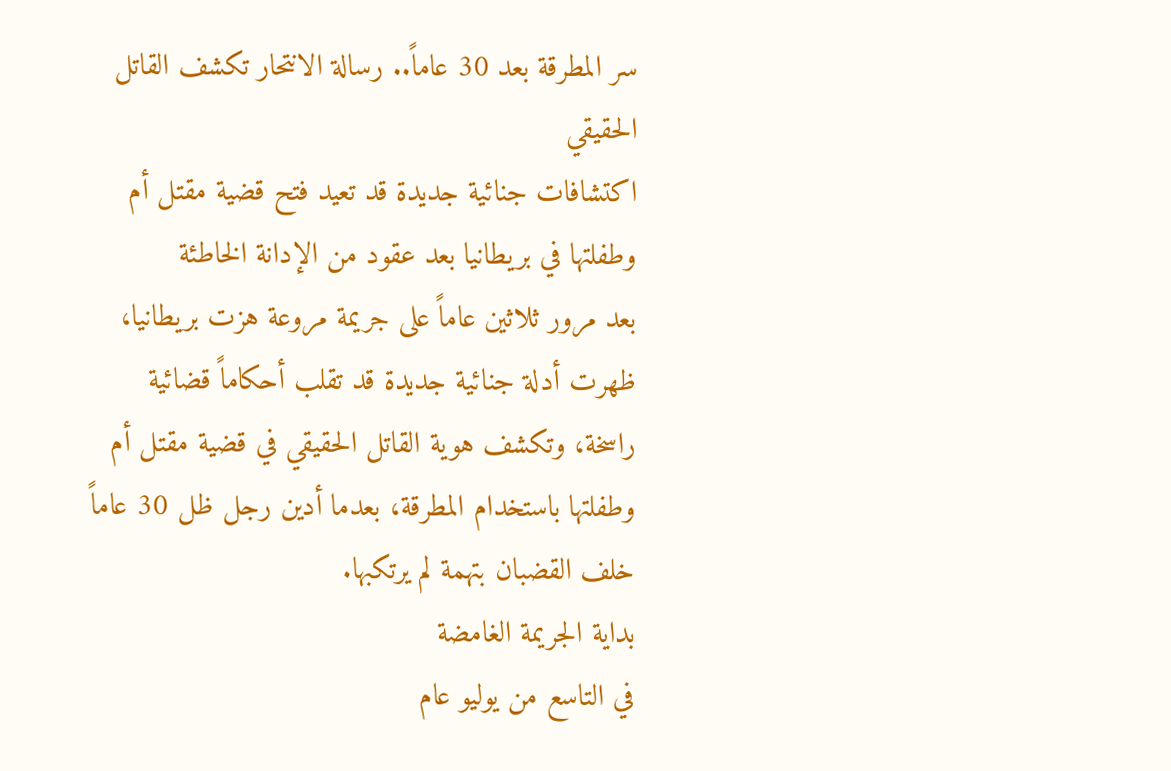سر المطرقة بعد 30 عاماً.. رسالة الانتحار تكشف القاتل الحقيقي
اكتشافات جنائية جديدة قد تعيد فتح قضية مقتل أم وطفلتها في بريطانيا بعد عقود من الإدانة الخاطئة
بعد مرور ثلاثين عاماً على جريمة مروعة هزت بريطانيا، ظهرت أدلة جنائية جديدة قد تقلب أحكاماً قضائية راسخة، وتكشف هوية القاتل الحقيقي في قضية مقتل أم وطفلتها باستخدام المطرقة، بعدما أدين رجل ظل 30 عاماً خلف القضبان بتهمة لم يرتكبها.
بداية الجريمة الغامضة
في التاسع من يوليو عام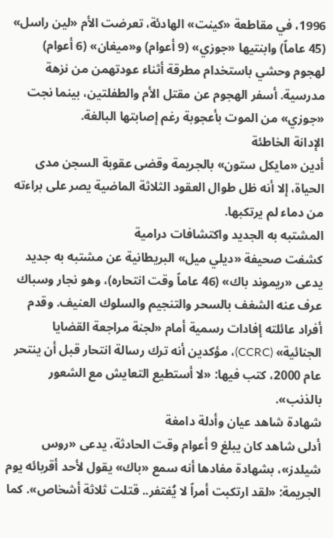1996، في مقاطعة «كينت» الهادئة، تعرضت الأم «لين راسل» (45 عاماً) وابنتيها «جوزي» (9 أعوام) و«ميغان» (6 أعوام) لهجوم وحشي باستخدام مطرقة أثناء عودتهمن من نزهة مدرسية. أسفر الهجوم عن مقتل الأم والطفلتين، بينما نجت «جوزي» من الموت بأعجوبة رغم إصابتها البالغة.
الإدانة الخاطئة
أدين «مايكل ستون» بالجريمة وقضى عقوبة السجن مدى الحياة، إلا أنه ظل طوال العقود الثلاثة الماضية يصر على براءته من دماء لم يرتكبها.
المشتبه به الجديد واكتشافات درامية
كشفت صحيفة «ديلي ميل» البريطانية عن مشتبه به جديد يدعى «ريموند باك» (46 عاماً وقت انتحاره)، وهو نجار وسباك عرف عنه الشغف بالسحر والتنجيم والسلوك العنيف. وقدم أفراد عائلته إفادات رسمية أمام «لجنة مراجعة القضايا الجنائية» (CCRC)، مؤكدين أنه ترك رسالة انتحار قبل أن ينتحر عام 2000، كتب فيها: «لا أستطيع التعايش مع الشعور بالذنب».
شهادة شاهد عيان وأدلة دامغة
أدلى شاهد كان يبلغ 9 أعوام وقت الحادثة، يدعى «روس شيلدز»، بشهادة مفادها أنه سمع «باك» يقول لأحد أقربائه يوم الجريمة: «لقد ارتكبت أمراً لا يُغتفر.. قتلت ثلاثة أشخاص». كما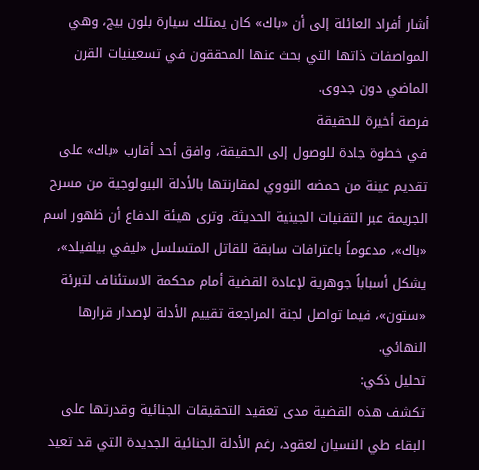أشار أفراد العائلة إلى أن «باك» كان يمتلك سيارة بلون بيج، وهي المواصفات ذاتها التي بحث عنها المحققون في تسعينيات القرن الماضي دون جدوى.
فرصة أخيرة للحقيقة
في خطوة جادة للوصول إلى الحقيقة، وافق أحد أقارب «باك» على تقديم عينة من حمضه النووي لمقارنتها بالأدلة البيولوجية من مسرح الجريمة عبر التقنيات الجينية الحديثة. وترى هيئة الدفاع أن ظهور اسم «باك»، مدعوماً باعترافات سابقة للقاتل المتسلسل «ليفي بيلفيلد»، يشكل أسباباً جوهرية لإعادة القضية أمام محكمة الاستئناف لتبرئة «ستون»، فيما تواصل لجنة المراجعة تقييم الأدلة لإصدار قرارها النهائي.
تحليل ذكي:
تكشف هذه القضية مدى تعقيد التحقيقات الجنائية وقدرتها على البقاء طي النسيان لعقود، رغم الأدلة الجنائية الجديدة التي قد تعيد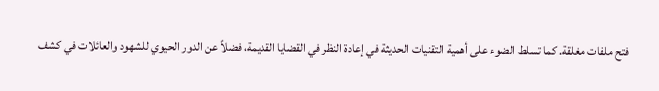فتح ملفات مغلقة. كما تسلط الضوء على أهمية التقنيات الحديثة في إعادة النظر في القضايا القديمة، فضلاً عن الدور الحيوي للشهود والعائلات في كشف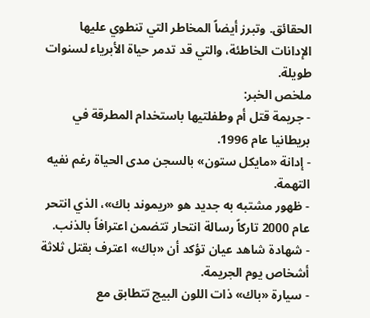الحقائق. وتبرز أيضاً المخاطر التي تنطوي عليها الإدانات الخاطئة، والتي قد تدمر حياة الأبرياء لسنوات طويلة.
ملخص الخبر:
- جريمة قتل أم وطفلتيها باستخدام المطرقة في بريطانيا عام 1996.
- إدانة «مايكل ستون» بالسجن مدى الحياة رغم نفيه التهمة.
- ظهور مشتبه به جديد هو «ريموند باك»، الذي انتحر عام 2000 تاركاً رسالة انتحار تتضمن اعترافاً بالذنب.
- شهادة شاهد عيان تؤكد أن «باك» اعترف بقتل ثلاثة أشخاص يوم الجريمة.
- سيارة «باك» ذات اللون البيج تتطابق مع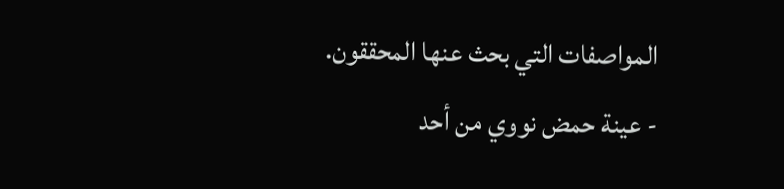المواصفات التي بحث عنها المحققون.
- عينة حمض نووي من أحد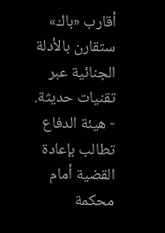أقارب «باك» ستقارن بالأدلة الجنائية عبر تقنيات حديثة.
- هيئة الدفاع تطالب بإعادة القضية أمام محكمة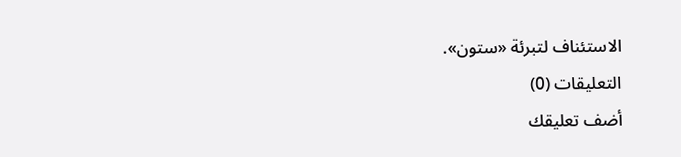الاستئناف لتبرئة «ستون».
التعليقات (0)
أضف تعليقك